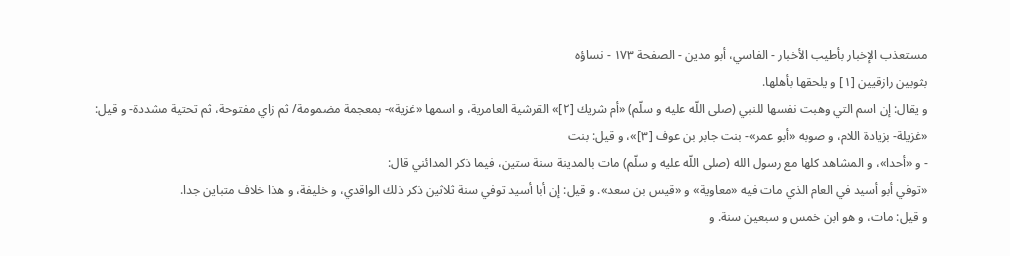مستعذب الإخبار بأطيب الأخبار - الفاسي، أبو مدين - الصفحة ١٧٣ - نساؤه
بثوبين رازقيين [١] و يلحقها بأهلها.
و يقال: إن اسم التي وهبت نفسها للنبي (صلى اللّه عليه و سلّم) «أم شريك [٢]» القرشية العامرية، و اسمها «غزية»- بمعجمة مضمومة/ ثم زاي مفتوحة، ثم تحتية مشددة- و قيل:
«غزيلة- بزيادة اللام، و صوبه «أبو عمر»- بنت جابر بن عوف [٣]»، و قيل: بنت
- و «أحدا»، و المشاهد كلها مع رسول الله (صلى اللّه عليه و سلّم) مات بالمدينة سنة ستين، فيما ذكر المدائني قال:
«توفي أبو أسيد في العام الذي مات فيه «معاوية» و «قيس بن سعد». و قيل: إن أبا أسيد توفي سنة ثلاثين ذكر ذلك الواقدي، و خليفة، و هذا خلاف متباين جدا.
و قيل: مات، و هو ابن خمس و سبعين سنة. و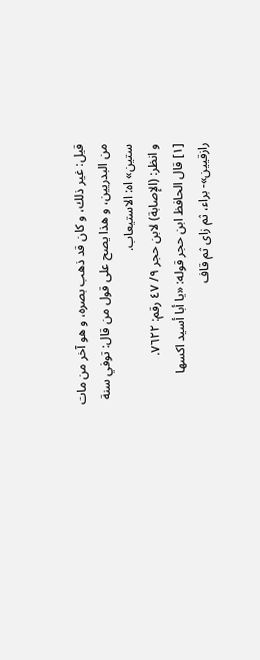قيل: غير ذلك، و كان قد ذهب بصره، و هو آخر من مات من البدريين، و هذا يصح على قول من قال: توفي سنة ستين» اه: الاستيعاب.
و انظر: (الإصابة) لابن حجر ٩/ ٤٧ رقم: ٧٦٢٢.
[١] قال الحافظ ابن حجر قوله: «يا أبا أسيد اكسها رازقيين»- براء، ثم زاى ثم قاف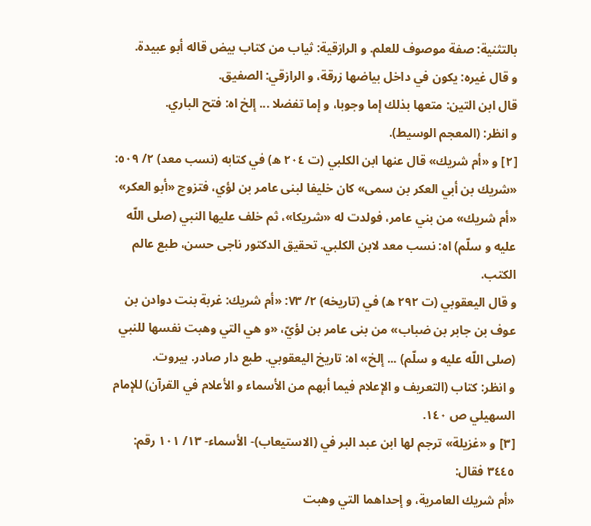بالتثنية: صفة موصوف للعلم. و الرازقية: ثياب من كتاب بيض قاله أبو عبيدة.
و قال غيره: يكون في داخل بياضها زرقة، و الرازقي: الصفيق.
قال ابن التين: متعها بذلك إما وجوبا، و إما تفضلا ... إلخ اه: فتح الباري.
و انظر: (المعجم الوسيط).
[٢] و «أم شريك» قال عنها ابن الكلبي (ت ٢٠٤ ه) في كتابه (نسب معد) ٢/ ٥٠٩: «شريك بن أبي العكر بن سمى» كان خليفا لبنى عامر بن لؤي، فتزوج «أبو العكر» «أم شريك» من بني عامر، فولدت له «شريكا»، ثم خلف عليها النبي (صلى اللّه عليه و سلّم) اه: نسب معد لابن الكلبي. تحقيق الدكتور ناجى حسن، طبع عالم الكتب.
و قال اليعقوبي (ت ٢٩٢ ه) في (تاريخه) ٢/ ٧٣: «أم شريك: غربة بنت دوادن بن عوف بن جابر بن ضباب» من بنى عامر بن لؤيّ، «و هي التي وهبت نفسها للنبي (صلى اللّه عليه و سلّم) ... إلخ» اه: تاريخ اليعقوبي. طبع دار صادر. بيروت.
و انظر: كتاب (التعريف و الإعلام فيما أبهم من الأسماء و الأعلام في القرآن) للإمام السهيلي ص ١٤٠.
[٣] و «غزيلة» ترجم لها ابن عبد البر في (الاستيعاب)- الأسماء- ١٣/ ١٠١ رقم: ٣٤٤٥ فقال:
«أم شريك العامرية، و إحداهما التي وهبت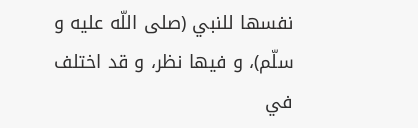نفسها للنبي (صلى اللّه عليه و سلّم)، و فيها نظر، و قد اختلف في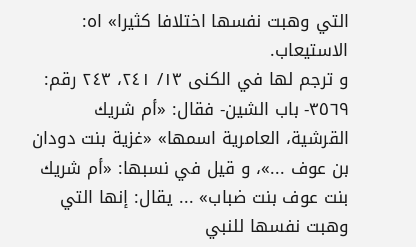التي وهبت نفسها اختلافا كثيرا» اه: الاستيعاب.
و ترجم لها في الكنى ١٣/ ٢٤١، ٢٤٣ رقم: ٣٥٦٩- باب الشين- فقال: «أم شريك القرشية، العامرية اسمها» «غزية بنت دودان بن عوف ...»، و قيل في نسبها: «أم شريك بنت عوف بنت ضباب» ... يقال: إنها التي وهبت نفسها للنبي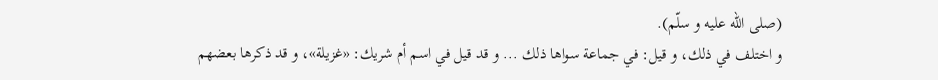(صلى اللّه عليه و سلّم).
و اختلف في ذلك، و قيل: في جماعة سواها ذلك ... و قد قيل في اسم أم شريك: «غزيلة»، و قد ذكرها بعضهم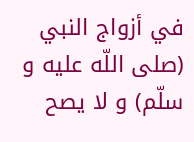في أزواج النبي (صلى اللّه عليه و سلّم) و لا يصح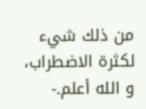من ذلك شيء لكثرة الاضطراب، و الله أعلم.-